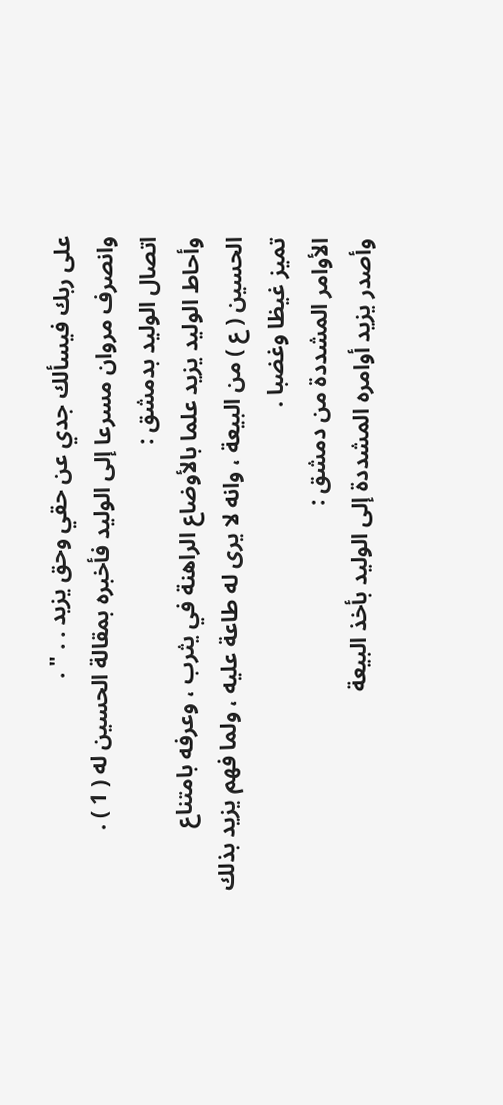على ربك فيسألك جدي عن حقي وحق يزيد . . " .
وانصرف مروان مسرعا إلى الوليد فأخبره بمقالة الحسين له ( 1 ) .
اتصال الوليد بدمشق :
وأحاط الوليد يزيد علما بالأوضاع الراهنة في يثرب ، وعرفه بامتناع
الحسين ( ع ) من البيعة ، وانه لا يرى له طاعة عليه ، ولما فهم يزيد بذلك
تميز غيظا وغضبا .
الأوامر المشددة من دمشق :
وأصدر يزيد أوامره المشددة إلى الوليد بأخذ البيعة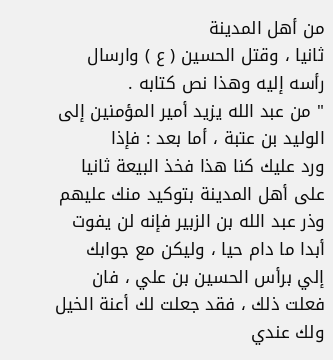من أهل المدينة
ثانيا ، وقتل الحسين ( ع ) وارسال رأسه إليه وهذا نص كتابه .
" من عبد الله يزيد أمير المؤمنين إلى الوليد بن عتبة ، أما بعد : فإذا
ورد عليك كنا هذا فخذ البيعة ثانيا على أهل المدينة بتوكيد منك عليهم
وذر عبد الله بن الزبير فإنه لن يفوت أبدا ما دام حيا ، وليكن مع جوابك
إلي برأس الحسين بن علي ، فان فعلت ذلك ، فقد جعلت لك أعنة الخيل
ولك عندي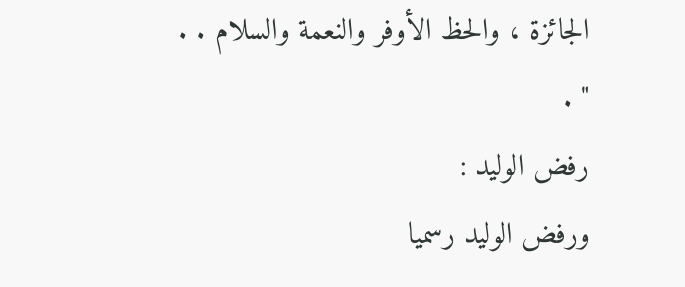الجائزة ، والحظ الأوفر والنعمة والسلام . . " .
رفض الوليد :
ورفض الوليد رسميا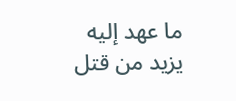ما عهد إليه يزيد من قتل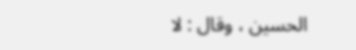الحسين ، وقال : لا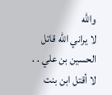والله
لا يراني الله قاتل الحسين بن علي . . لا أقتل ابن بنت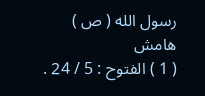رسول الله ( ص )
هامش
( 1 ) الفتوح : 5 / 24 .